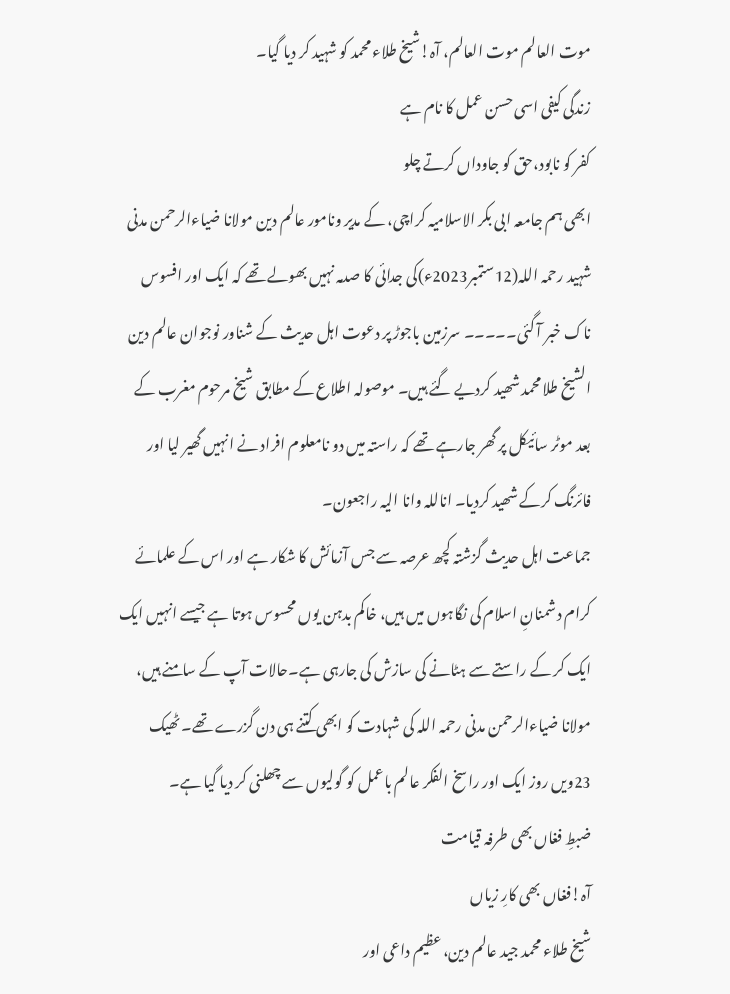موت العالم موت العالم، آہ!شیخ طلاء محمد کو شہید کر دیا گیا۔
زندگی کیفی اسی حسن عمل کا نام ہے
کفر کو نابود،حق کو جاوداں کرتے چلو
ابھی ہم جامعہ ابی بکر الاسلامیہ کراچی، کے مدیر ونامور عالم دین مولانا ضیاءالرحمن مدنی شہید رحمہ اللہ(12ستمبر2023ء)کی جدائی کا صدمہ نہیں بھولے تھے کہ ایک اور افسوس ناک خبر آ گئی۔۔۔۔۔ سرزمین باجوڑ پر دعوت اہل حدیث کے شناور نوجوان عالم دین الشیخ طلا محمد شھید کردیے گئے ہیں۔ موصولہ اطلاع کے مطابق شیخ مرحوم مغرب کے بعد موٹر سائیکل پر گھر جارہے تھے کہ راستہ میں دو نامعلوم افراد نے انہیں گھیر لیا اور فائرنگ کرکے شھید کردیا۔ اناللہ وانا الیہ راجعون۔
جماعت اہل حدیث گزشتہ کچھ عرصہ سے جس آزمائش کا شکار ہے اور اس کے علمائے کرام دشمنانِ اسلام کی نگاہوں میں ہیں، خاکم بدہن یوں محسوس ہوتا ہے جیسے انہیں ایک ایک کر کے راستے سے ہٹانے کی سازش کی جارہی ہے۔حالات آپ کے سامنے ہیں، مولانا ضیاءالرحمن مدنی رحمہ اللہ کی شہادت کو ابھی کتنے ہی دن گزرے تھے۔ ٹھیک 23ویں روز ایک اور راسخ الفکر عالم باعمل کو گولیوں سے چھلنی کر دیا گیا ہے۔
ضبطِ فغاں بھی طرفہ قیامت
آہ!فغاں بھی کارِ زیاں
شیخ طلاء محمد جید عالم دین، عظیم داعی اور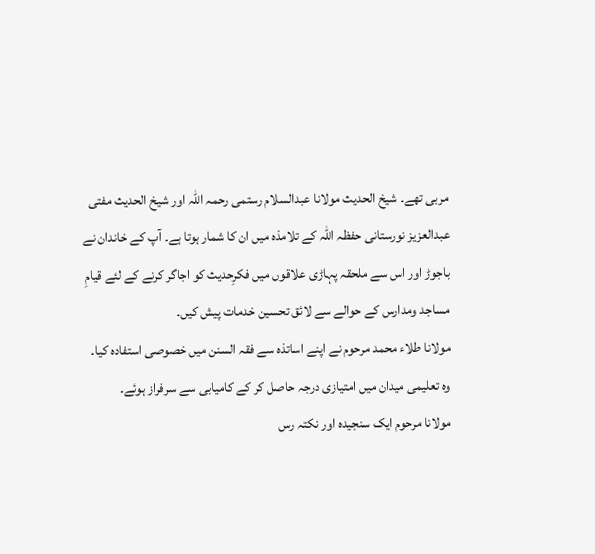مربی تھے۔ شیخ الحدیث مولانا عبدالسلام رستمی رحمہ اللہ اور شیخ الحدیث مفتی عبدالعزیز نورستانی حفظہ اللہ کے تلامذہ میں ان کا شمار ہوتا ہے۔ آپ کے خاندان نے باجوڑ اور اس سے ملحقہ پہاڑی علاقوں میں فکرِحدیث کو اجاگر کرنے کے لئے قیامِ مساجد ومدارس کے حوالے سے لائق تحسین خدمات پیش کیں۔
مولانا طلاء محمد مرحوم نے اپنے اساتذہ سے فقہ السنن میں خصوصی استفادہ کیا۔
وہ تعلیمی میدان میں امتیازی درجہ حاصل کر کے کامیابی سے سرفراز ہوئے۔
مولانا مرحوم ایک سنجیدہ اور نکتہ رس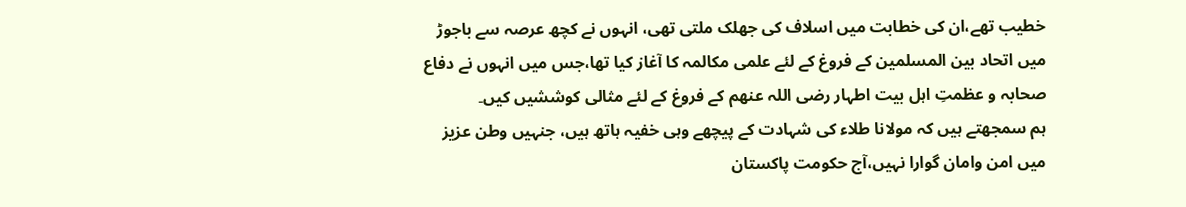خطیب تھے،ان کی خطابت میں اسلاف کی جھلک ملتی تھی، انہوں نے کچھ عرصہ سے باجوڑ میں اتحاد بین المسلمین کے فروغ کے لئے علمی مکالمہ کا آغاز کیا تھا،جس میں انہوں نے دفاع صحابہ و عظمتِ اہل بیت اطہار رضی اللہ عنھم کے فروغ کے لئے مثالی کوششیں کیں۔
ہم سمجھتے ہیں کہ مولانا طلاء کی شہادت کے پیچھے وہی خفیہ ہاتھ ہیں، جنہیں وطن عزیز میں امن وامان گوارا نہیں،آج حکومت پاکستان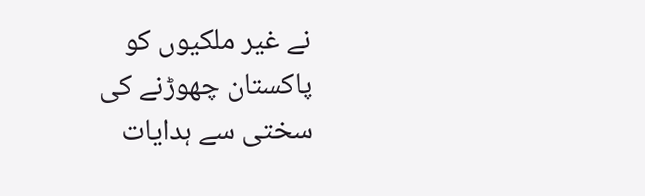نے غیر ملکیوں کو پاکستان چھوڑنے کی سختی سے ہدایات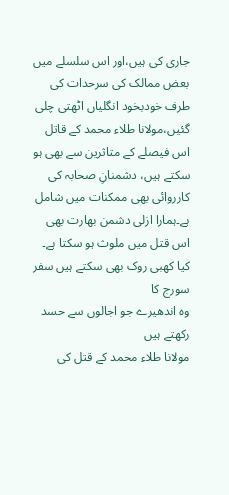جاری کی ہیں،اور اس سلسلے میں بعض ممالک کی سرحدات کی طرف خودبخود انگلیاں اٹھتی چلی گئیں،مولانا طلاء محمد کے قاتل اس فیصلے کے متاثرین سے بھی ہو سکتے ہیں، دشمنانِ صحابہ کی کارروائی بھی ممکنات میں شامل ہے۔ہمارا ازلی دشمن بھارت بھی اس قتل میں ملوث ہو سکتا ہے۔
کیا کھبی روک بھی سکتے ہیں سفر سورج کا
وہ اندھیرے جو اجالوں سے حسد رکھتے ہیں
مولانا طلاء محمد کے قتل کی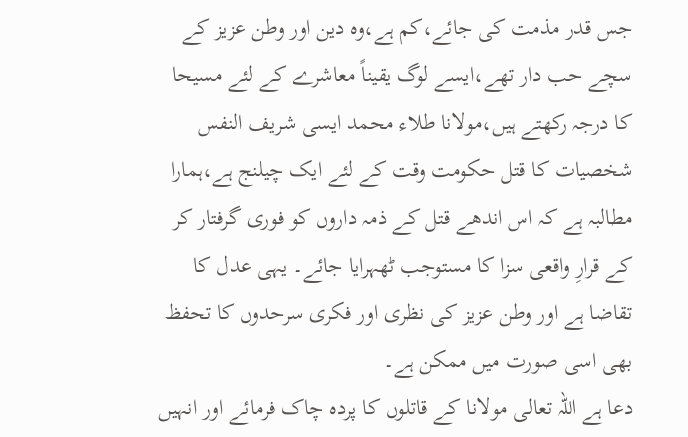جس قدر مذمت کی جائے،کم ہے،وہ دین اور وطن عزیز کے سچے حب دار تھے،ایسے لوگ یقیناً معاشرے کے لئے مسیحا کا درجہ رکھتے ہیں،مولانا طلاء محمد ایسی شریف النفس شخصیات کا قتل حکومت وقت کے لئے ایک چیلنج ہے،ہمارا مطالبہ ہے کہ اس اندھے قتل کے ذمہ داروں کو فوری گرفتار کر کے قرارِ واقعی سزا کا مستوجب ٹھہرایا جائے۔ یہی عدل کا تقاضا ہے اور وطن عزیز کی نظری اور فکری سرحدوں کا تحفظ بھی اسی صورت میں ممکن ہے۔
دعا ہے اللہ تعالی مولانا کے قاتلوں کا پردہ چاک فرمائے اور انہیں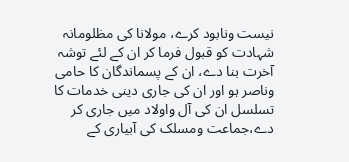نیست ونابود کرے، مولانا کی مظلومانہ شہادت کو قبول فرما کر ان کے لئے توشہ آخرت بنا دے، ان کے پسماندگان کا حامی وناصر ہو اور ان کی جاری دینی خدمات کا تسلسل ان کی آل واولاد میں جاری کر دے،جماعت ومسلک کی آبیاری کے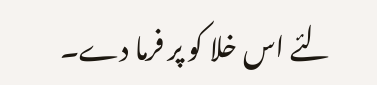لئے اس خلا کو پر فرما دے۔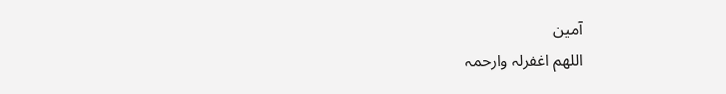آمین
اللھم اغفرلہ وارحمہ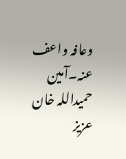وعافہ واعف عنہ۔آمین
حمیداللہ خان عزیز